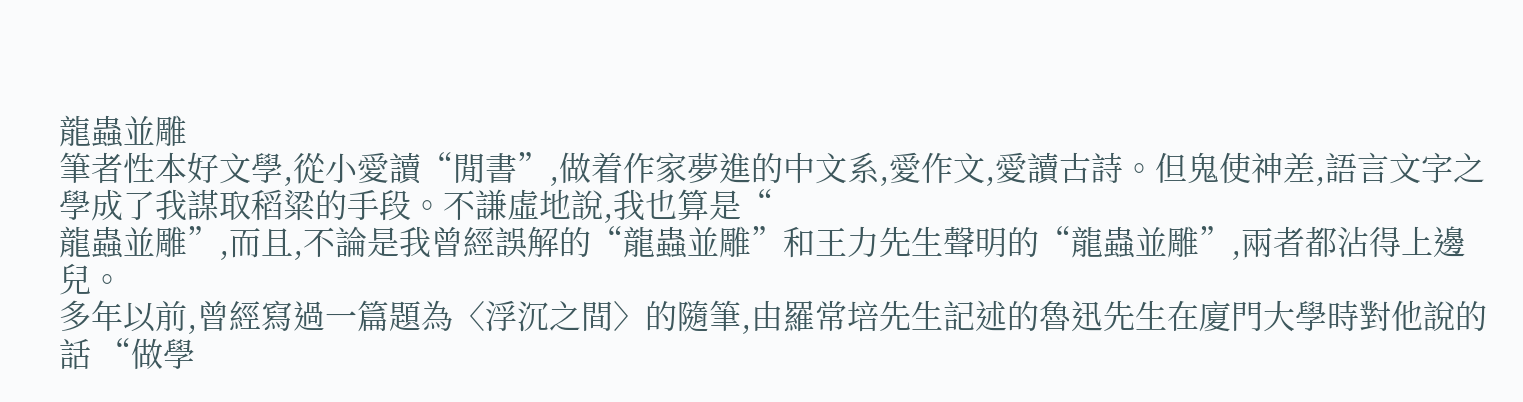龍蟲並雕
筆者性本好文學,從小愛讀“閒書”,做着作家夢進的中文系,愛作文,愛讀古詩。但鬼使神差,語言文字之學成了我謀取稻粱的手段。不謙虛地說,我也算是“
龍蟲並雕”,而且,不論是我曾經誤解的“龍蟲並雕”和王力先生聲明的“龍蟲並雕”,兩者都沾得上邊兒。
多年以前,曾經寫過一篇題為〈浮沉之間〉的隨筆,由羅常培先生記述的魯迅先生在廈門大學時對他說的話 “做學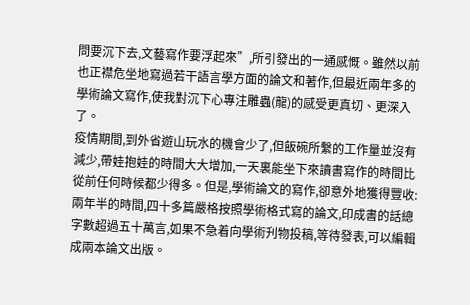問要沉下去,文藝寫作要浮起來”,所引發出的一通感慨。雖然以前也正襟危坐地寫過若干語言學方面的論文和著作,但最近兩年多的學術論文寫作,使我對沉下心專注雕蟲(龍)的感受更真切、更深入了。
疫情期間,到外省遊山玩水的機會少了,但飯碗所繫的工作量並沒有減少,帶娃抱娃的時間大大增加,一天裏能坐下來讀書寫作的時間比從前任何時候都少得多。但是,學術論文的寫作,卻意外地獲得豐收:兩年半的時間,四十多篇嚴格按照學術格式寫的論文,印成書的話總字數超過五十萬言,如果不急着向學術刋物投稿,等待發表,可以編輯成兩本論文出版。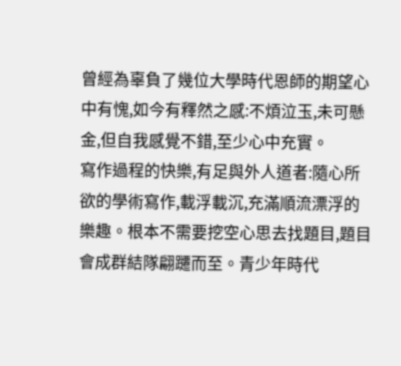曾經為辜負了幾位大學時代恩師的期望心中有愧,如今有釋然之感:不煩泣玉,未可懸金,但自我感覺不錯,至少心中充實。
寫作過程的快樂,有足與外人道者:隨心所欲的學術寫作,載浮載沉,充滿順流漂浮的樂趣。根本不需要挖空心思去找題目,題目會成群結隊翩躚而至。青少年時代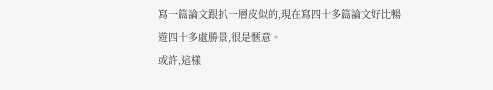寫一篇論文跟扒一層皮似的,現在寫四十多篇論文好比暢遊四十多處勝景,很是愜意。
或許,這樣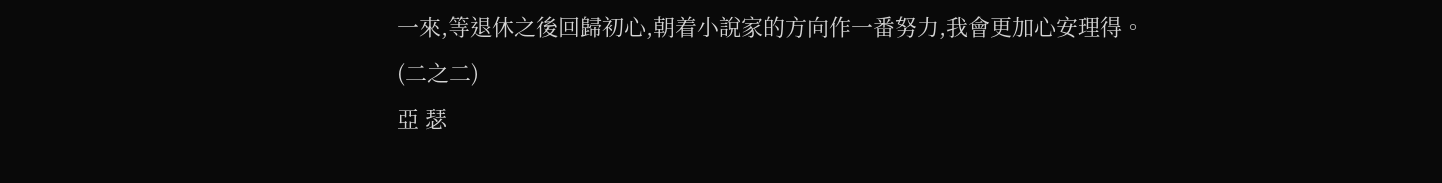一來,等退休之後回歸初心,朝着小說家的方向作一番努力,我會更加心安理得。
(二之二)
亞 瑟